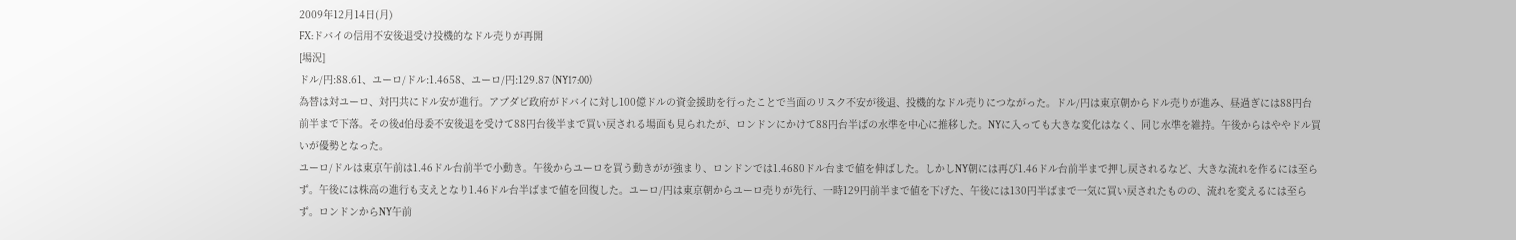2009年12月14日(月)
FX:ドバイの信用不安後退受け投機的なドル売りが再開
[場況]
ドル/円:88.61、ユーロ/ドル:1.4658、ユーロ/円:129.87 (NY17:00)
為替は対ユーロ、対円共にドル安が進行。アブダビ政府がドバイに対し100億ドルの資金援助を行ったことで当面のリスク不安が後退、投機的なドル売りにつながった。ドル/円は東京朝からドル売りが進み、昼過ぎには88円台前半まで下落。その後d伯母委不安後退を受けて88円台後半まで買い戻される場面も見られたが、ロンドンにかけて88円台半ばの水準を中心に推移した。NYに入っても大きな変化はなく、同じ水準を維持。午後からはややドル買いが優勢となった。
ユーロ/ドルは東京午前は1.46ドル台前半で小動き。午後からユーロを買う動きがが強まり、ロンドンでは1.4680ドル台まで値を伸ばした。しかしNY朝には再び1.46ドル台前半まで押し戻されるなど、大きな流れを作るには至らず。午後には株高の進行も支えとなり1.46ドル台半ばまで値を回復した。ユーロ/円は東京朝からユーロ売りが先行、一時129円前半まで値を下げた、午後には130円半ばまで一気に買い戻されたものの、流れを変えるには至らず。ロンドンからNY午前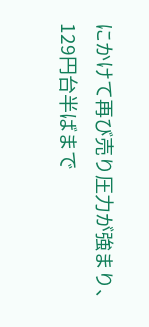にかけて再び売り圧力が強まり、129円台半ばまで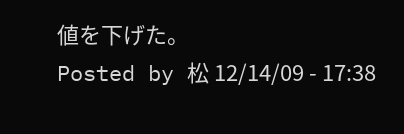値を下げた。
Posted by 松 12/14/09 - 17:38